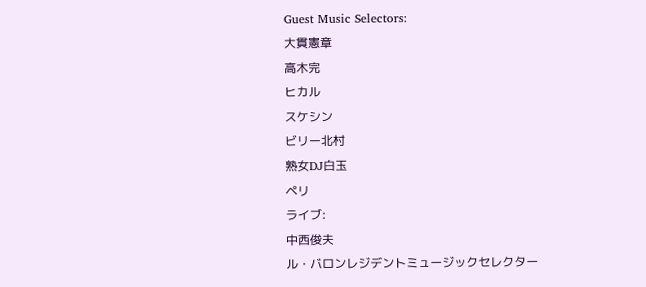Guest Music Selectors:
大貫憲章
高木完
ヒカル
スケシン
ビリー北村
熟女DJ白玉
ペリ
ライブ:
中西俊夫
ル・バロンレジデントミュージックセレクター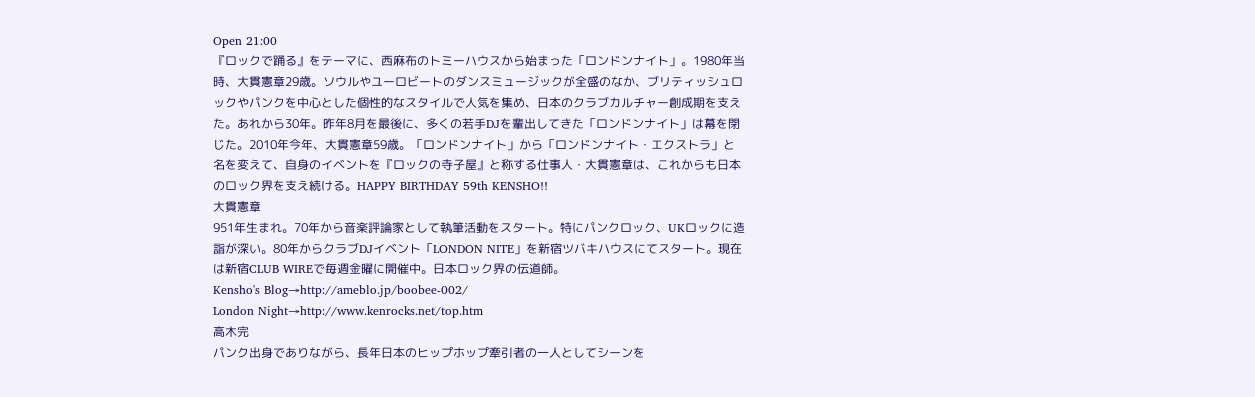Open 21:00
『ロックで踊る』をテーマに、西麻布のトミーハウスから始まった「ロンドンナイト」。1980年当時、大貫憲章29歳。ソウルやユーロビートのダンスミュージックが全盛のなか、ブリティッシュロックやパンクを中心とした個性的なスタイルで人気を集め、日本のクラブカルチャー創成期を支えた。あれから30年。昨年8月を最後に、多くの若手DJを輩出してきた「ロンドンナイト」は幕を閉じた。2010年今年、大貫憲章59歳。「ロンドンナイト」から「ロンドンナイト・エクストラ」と名を変えて、自身のイベントを『ロックの寺子屋』と称する仕事人・大貫憲章は、これからも日本のロック界を支え続ける。HAPPY BIRTHDAY 59th KENSHO!!
大貫憲章
951年生まれ。70年から音楽評論家として執筆活動をスタート。特にパンクロック、UKロックに造詣が深い。80年からクラブDJイベント「LONDON NITE」を新宿ツバキハウスにてスタート。現在は新宿CLUB WIREで毎週金曜に開催中。日本ロック界の伝道師。
Kensho's Blog→http://ameblo.jp/boobee-002/
London Night→http://www.kenrocks.net/top.htm
高木完
パンク出身でありながら、長年日本のヒップホップ牽引者の一人としてシーンを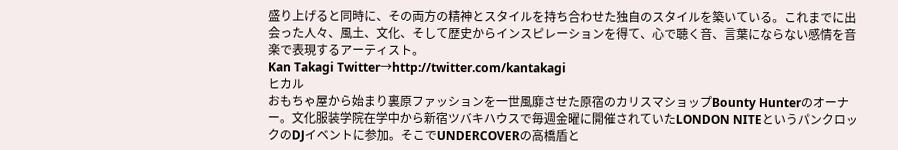盛り上げると同時に、その両方の精神とスタイルを持ち合わせた独自のスタイルを築いている。これまでに出会った人々、風土、文化、そして歴史からインスピレーションを得て、心で聴く音、言葉にならない感情を音楽で表現するアーティスト。
Kan Takagi Twitter→http://twitter.com/kantakagi
ヒカル
おもちゃ屋から始まり裏原ファッションを一世風靡させた原宿のカリスマショップBounty Hunterのオーナー。文化服装学院在学中から新宿ツバキハウスで毎週金曜に開催されていたLONDON NITEというパンクロックのDJイベントに参加。そこでUNDERCOVERの高橋盾と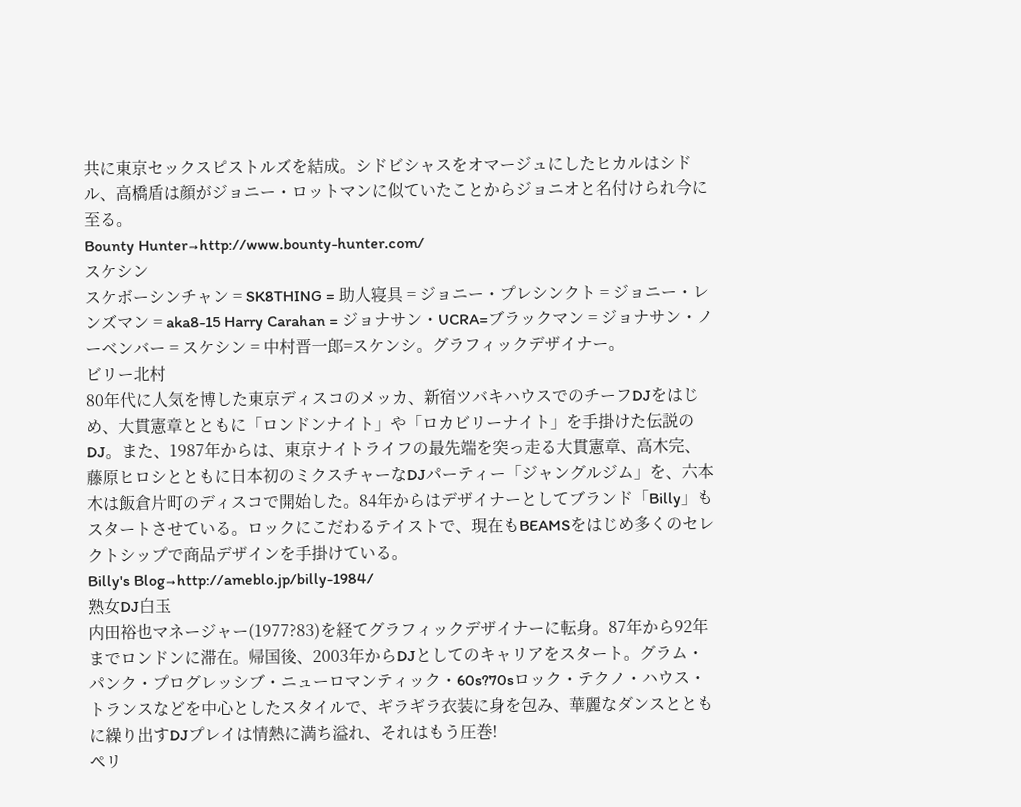共に東京セックスピストルズを結成。シドビシャスをオマージュにしたヒカルはシドル、高橋盾は顔がジョニー・ロットマンに似ていたことからジョニオと名付けられ今に至る。
Bounty Hunter→http://www.bounty-hunter.com/
スケシン
スケボーシンチャン = SK8THING = 助人寝具 = ジョニー・プレシンクト = ジョニー・レンズマン = aka8-15 Harry Carahan = ジョナサン・UCRA=ブラックマン = ジョナサン・ノーベンバー = スケシン = 中村晋一郎=スケンシ。グラフィックデザイナー。
ビリー北村
80年代に人気を博した東京ディスコのメッカ、新宿ツバキハウスでのチーフDJをはじめ、大貫憲章とともに「ロンドンナイト」や「ロカビリーナイト」を手掛けた伝説のDJ。また、1987年からは、東京ナイトライフの最先端を突っ走る大貫憲章、高木完、藤原ヒロシとともに日本初のミクスチャーなDJパーティー「ジャングルジム」を、六本木は飯倉片町のディスコで開始した。84年からはデザイナーとしてブランド「Billy」もスタートさせている。ロックにこだわるテイストで、現在もBEAMSをはじめ多くのセレクトシップで商品デザインを手掛けている。
Billy's Blog→http://ameblo.jp/billy-1984/
熟女DJ白玉
内田裕也マネージャー(1977?83)を経てグラフィックデザイナーに転身。87年から92年までロンドンに滞在。帰国後、2003年からDJとしてのキャリアをスタート。グラム・パンク・プログレッシブ・ニューロマンティック・60s?70sロック・テクノ・ハウス・トランスなどを中心としたスタイルで、ギラギラ衣装に身を包み、華麗なダンスとともに繰り出すDJプレイは情熱に満ち溢れ、それはもう圧巻!
ペリ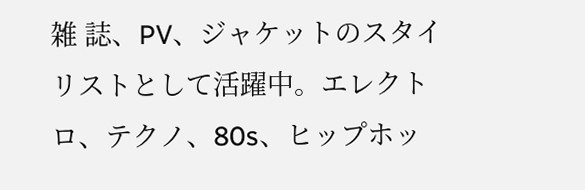雑 誌、PV、ジャケットのスタイリストとして活躍中。エレクトロ、テクノ、80s、ヒップホッ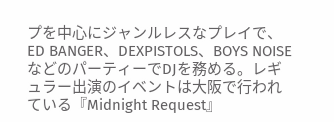プを中心にジャンルレスなプレイで、ED BANGER、DEXPISTOLS、BOYS NOISEなどのパーティーでDJを務める。レギュラー出演のイベントは大阪で行われている『Midnight Request』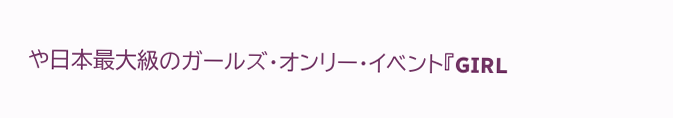や日本最大級のガールズ・オンリー・イベント『GIRL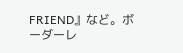FRIEND』など。ボーダーレ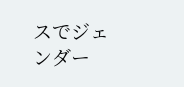スでジェンダー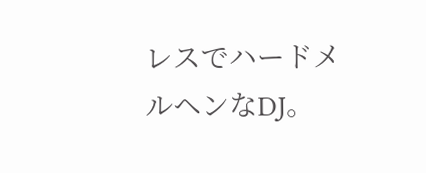レスでハードメルヘンなDJ。